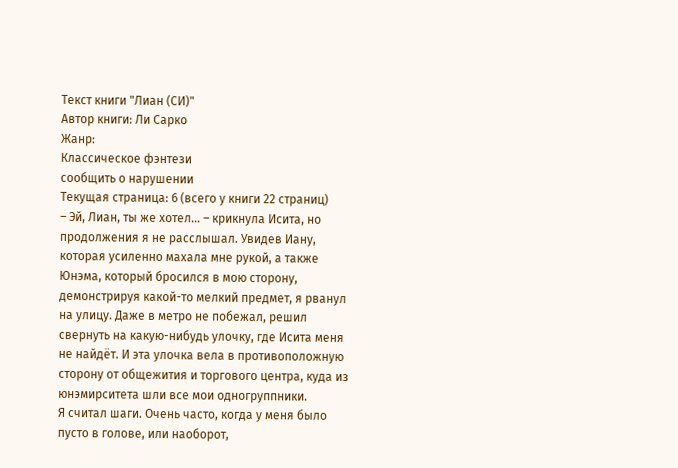Текст книги "Лиан (СИ)"
Автор книги: Ли Сарко
Жанр:
Классическое фэнтези
сообщить о нарушении
Текущая страница: 6 (всего у книги 22 страниц)
– Эй, Лиан, ты же хотел... – крикнула Исита, но продолжения я не расслышал. Увидев Иану, которая усиленно махала мне рукой, а также Юнэма, который бросился в мою сторону, демонстрируя какой-то мелкий предмет, я рванул на улицу. Даже в метро не побежал, решил свернуть на какую-нибудь улочку, где Исита меня не найдёт. И эта улочка вела в противоположную сторону от общежития и торгового центра, куда из юнэмирситета шли все мои одногруппники.
Я считал шаги. Очень часто, когда у меня было пусто в голове, или наоборот,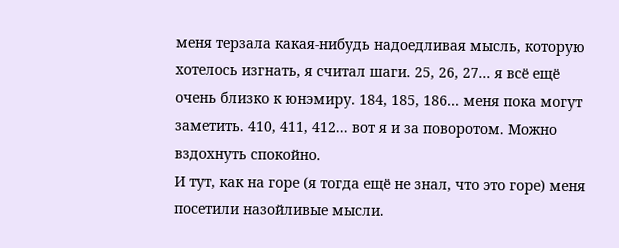меня терзала какая-нибудь надоедливая мысль, которую хотелось изгнать, я считал шаги. 25, 26, 27... я всё ещё очень близко к юнэмиру. 184, 185, 186... меня пока могут заметить. 410, 411, 412... вот я и за поворотом. Можно вздохнуть спокойно.
И тут, как на горе (я тогда ещё не знал, что это горе) меня посетили назойливые мысли.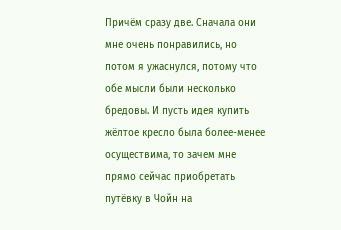Причём сразу две. Сначала они мне очень понравились, но потом я ужаснулся, потому что обе мысли были несколько бредовы. И пусть идея купить жёлтое кресло была более-менее осуществима, то зачем мне прямо сейчас приобретать путёвку в Чойн на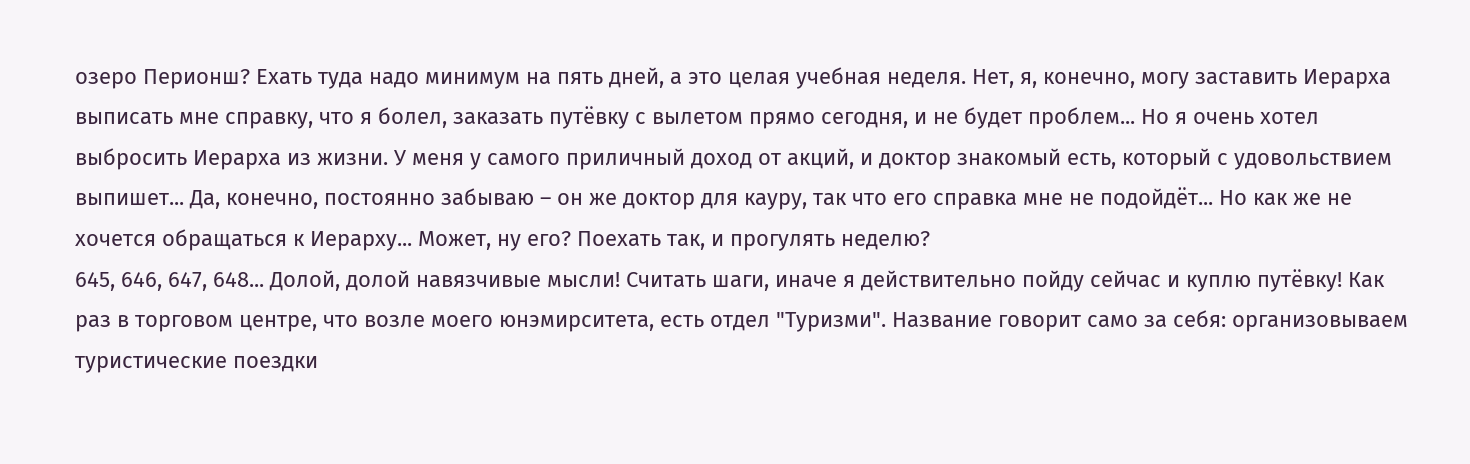озеро Перионш? Ехать туда надо минимум на пять дней, а это целая учебная неделя. Нет, я, конечно, могу заставить Иерарха выписать мне справку, что я болел, заказать путёвку с вылетом прямо сегодня, и не будет проблем... Но я очень хотел выбросить Иерарха из жизни. У меня у самого приличный доход от акций, и доктор знакомый есть, который с удовольствием выпишет... Да, конечно, постоянно забываю – он же доктор для кауру, так что его справка мне не подойдёт... Но как же не хочется обращаться к Иерарху... Может, ну его? Поехать так, и прогулять неделю?
645, 646, 647, 648... Долой, долой навязчивые мысли! Считать шаги, иначе я действительно пойду сейчас и куплю путёвку! Как раз в торговом центре, что возле моего юнэмирситета, есть отдел "Туризми". Название говорит само за себя: организовываем туристические поездки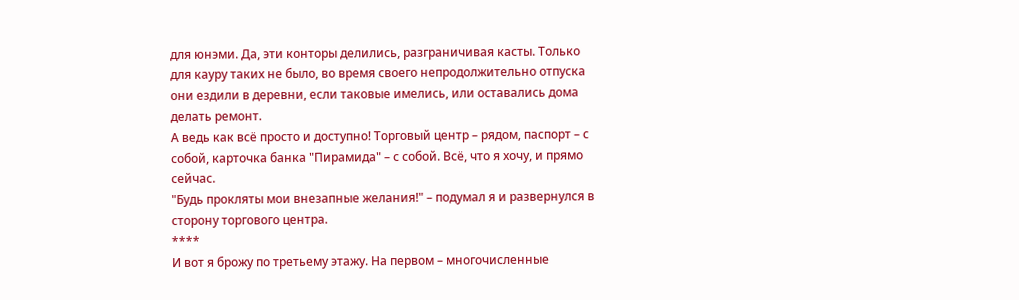для юнэми. Да, эти конторы делились, разграничивая касты. Только для кауру таких не было, во время своего непродолжительно отпуска они ездили в деревни, если таковые имелись, или оставались дома делать ремонт.
А ведь как всё просто и доступно! Торговый центр – рядом, паспорт – с собой, карточка банка "Пирамида" – с собой. Всё, что я хочу, и прямо сейчас.
"Будь прокляты мои внезапные желания!" – подумал я и развернулся в сторону торгового центра.
****
И вот я брожу по третьему этажу. На первом – многочисленные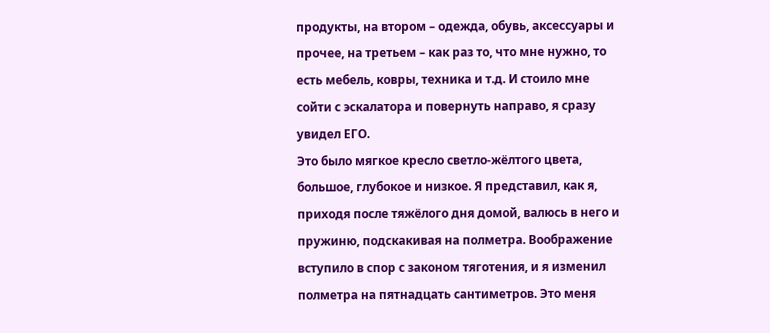продукты, на втором – одежда, обувь, аксессуары и прочее, на третьем – как раз то, что мне нужно, то есть мебель, ковры, техника и т.д. И стоило мне сойти с эскалатора и повернуть направо, я сразу увидел ЕГО.
Это было мягкое кресло светло-жёлтого цвета, большое, глубокое и низкое. Я представил, как я, приходя после тяжёлого дня домой, валюсь в него и пружиню, подскакивая на полметра. Воображение вступило в спор с законом тяготения, и я изменил полметра на пятнадцать сантиметров. Это меня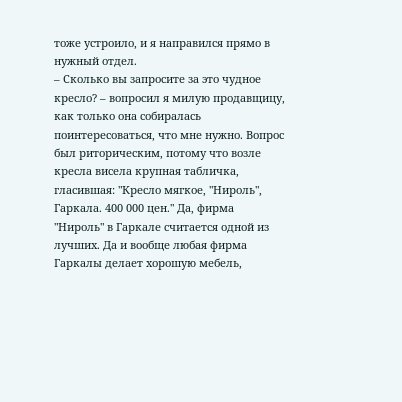тоже устроило, и я направился прямо в нужный отдел.
– Сколько вы запросите за это чудное кресло? – вопросил я милую продавщицу, как только она собиралась поинтересоваться, что мне нужно. Вопрос был риторическим, потому что возле кресла висела крупная табличка, гласившая: "Кресло мягкое, "Нироль", Гаркала. 400 000 цен." Да, фирма "Нироль" в Гаркале считается одной из лучших. Да и вообще любая фирма Гаркалы делает хорошую мебель,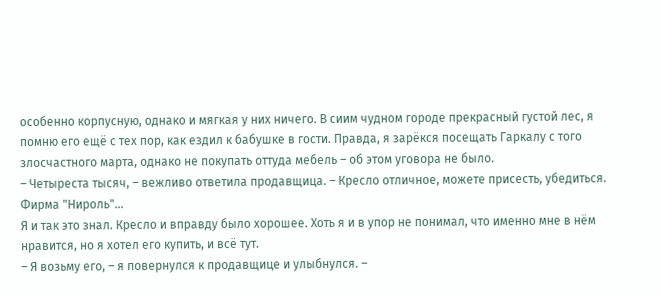особенно корпусную, однако и мягкая у них ничего. В сиим чудном городе прекрасный густой лес, я помню его ещё с тех пор, как ездил к бабушке в гости. Правда, я зарёкся посещать Гаркалу с того злосчастного марта, однако не покупать оттуда мебель – об этом уговора не было.
– Четыреста тысяч, – вежливо ответила продавщица. – Кресло отличное, можете присесть, убедиться. Фирма "Нироль"...
Я и так это знал. Кресло и вправду было хорошее. Хоть я и в упор не понимал, что именно мне в нём нравится, но я хотел его купить, и всё тут.
– Я возьму его, – я повернулся к продавщице и улыбнулся. –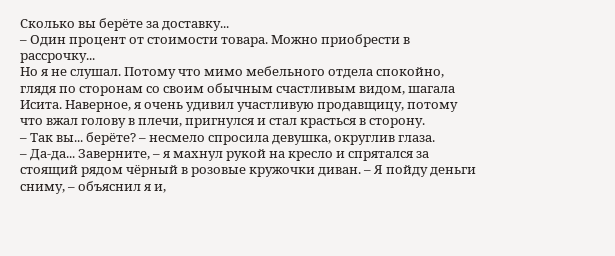Сколько вы берёте за доставку...
– Один процент от стоимости товара. Можно приобрести в рассрочку...
Но я не слушал. Потому что мимо мебельного отдела спокойно, глядя по сторонам со своим обычным счастливым видом, шагала Исита. Наверное, я очень удивил участливую продавщицу, потому что вжал голову в плечи, пригнулся и стал красться в сторону.
– Так вы... берёте? – несмело спросила девушка, округлив глаза.
– Да-да... Заверните, – я махнул рукой на кресло и спрятался за стоящий рядом чёрный в розовые кружочки диван. – Я пойду деньги сниму, – объяснил я и,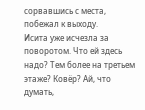сорвавшись с места, побежал к выходу.
Исита уже исчезла за поворотом. Что ей здесь надо? Тем более на третьем этаже? Ковёр? Ай, что думать,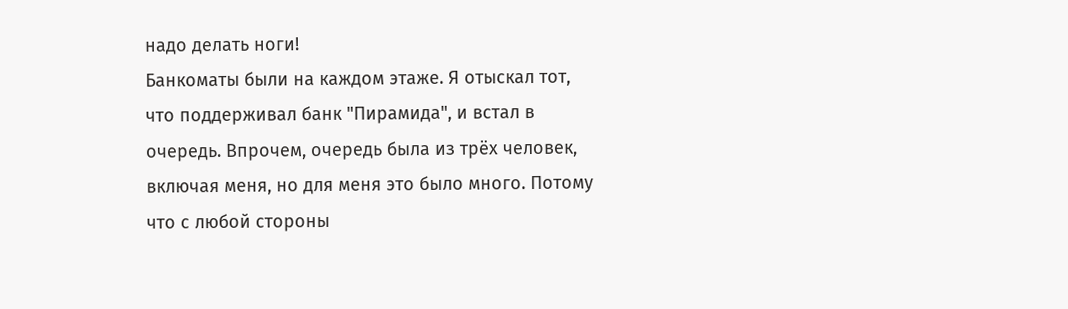надо делать ноги!
Банкоматы были на каждом этаже. Я отыскал тот, что поддерживал банк "Пирамида", и встал в очередь. Впрочем, очередь была из трёх человек, включая меня, но для меня это было много. Потому что с любой стороны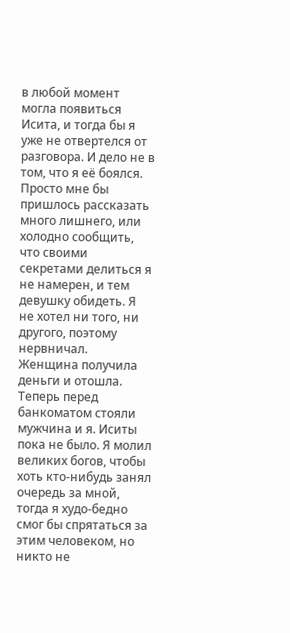в любой момент могла появиться Исита, и тогда бы я уже не отвертелся от разговора. И дело не в том, что я её боялся. Просто мне бы пришлось рассказать много лишнего, или холодно сообщить, что своими секретами делиться я не намерен, и тем девушку обидеть. Я не хотел ни того, ни другого, поэтому нервничал.
Женщина получила деньги и отошла. Теперь перед банкоматом стояли мужчина и я. Иситы пока не было. Я молил великих богов, чтобы хоть кто-нибудь занял очередь за мной, тогда я худо-бедно смог бы спрятаться за этим человеком, но никто не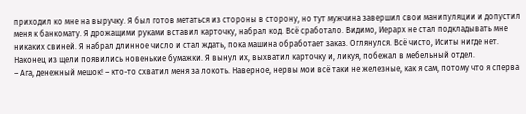приходил ко мне на выручку. Я был готов метаться из стороны в сторону, но тут мужчина завершил свои манипуляции и допустил меня к банкомату. Я дрожащими руками вставил карточку, набрал код. Всё сработало. Видимо, Иерарх не стал подкладывать мне никаких свиней. Я набрал длинное число и стал ждать, пока машина обработает заказ. Оглянулся. Всё чисто, Иситы нигде нет. Наконец из щели появились новенькие бумажки. Я вынул их, выхватил карточку и, ликуя, побежал в мебельный отдел.
– Ага, денежный мешок! – кто-то схватил меня за локоть. Наверное, нервы мои всё таки не железные, как я сам, потому что я сперва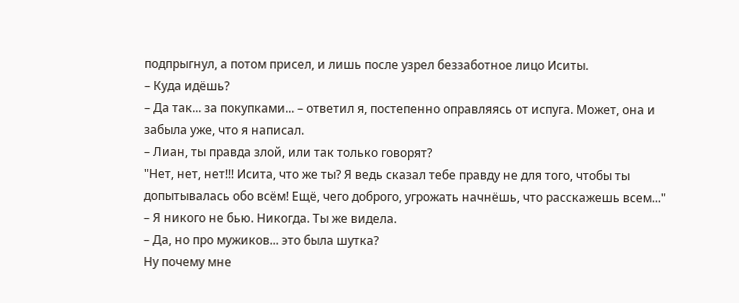подпрыгнул, а потом присел, и лишь после узрел беззаботное лицо Иситы.
– Куда идёшь?
– Да так... за покупками... – ответил я, постепенно оправляясь от испуга. Может, она и забыла уже, что я написал.
– Лиан, ты правда злой, или так только говорят?
"Нет, нет, нет!!! Исита, что же ты? Я ведь сказал тебе правду не для того, чтобы ты допытывалась обо всём! Ещё, чего доброго, угрожать начнёшь, что расскажешь всем..."
– Я никого не бью. Никогда. Ты же видела.
– Да, но про мужиков... это была шутка?
Ну почему мне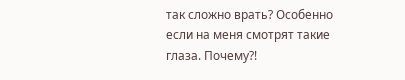так сложно врать? Особенно если на меня смотрят такие глаза. Почему?!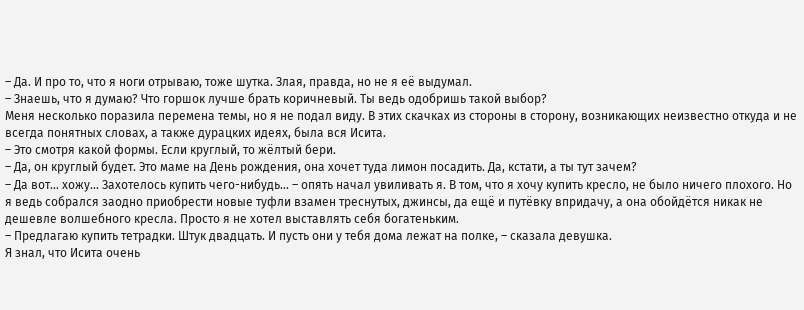– Да. И про то, что я ноги отрываю, тоже шутка. Злая, правда, но не я её выдумал.
– Знаешь, что я думаю? Что горшок лучше брать коричневый. Ты ведь одобришь такой выбор?
Меня несколько поразила перемена темы, но я не подал виду. В этих скачках из стороны в сторону, возникающих неизвестно откуда и не всегда понятных словах, а также дурацких идеях, была вся Исита.
– Это смотря какой формы. Если круглый, то жёлтый бери.
– Да, он круглый будет. Это маме на День рождения, она хочет туда лимон посадить. Да, кстати, а ты тут зачем?
– Да вот... хожу... Захотелось купить чего-нибудь... – опять начал увиливать я. В том, что я хочу купить кресло, не было ничего плохого. Но я ведь собрался заодно приобрести новые туфли взамен треснутых, джинсы, да ещё и путёвку впридачу, а она обойдётся никак не дешевле волшебного кресла. Просто я не хотел выставлять себя богатеньким.
– Предлагаю купить тетрадки. Штук двадцать. И пусть они у тебя дома лежат на полке, – сказала девушка.
Я знал, что Исита очень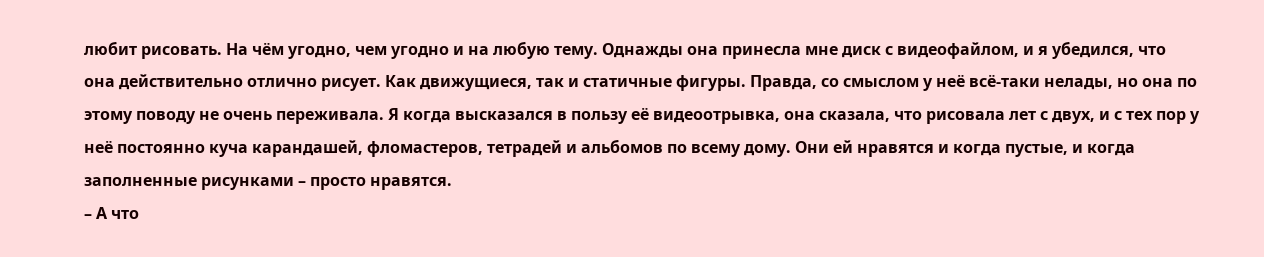любит рисовать. На чём угодно, чем угодно и на любую тему. Однажды она принесла мне диск с видеофайлом, и я убедился, что она действительно отлично рисует. Как движущиеся, так и статичные фигуры. Правда, со смыслом у неё всё-таки нелады, но она по этому поводу не очень переживала. Я когда высказался в пользу её видеоотрывка, она сказала, что рисовала лет с двух, и с тех пор у неё постоянно куча карандашей, фломастеров, тетрадей и альбомов по всему дому. Они ей нравятся и когда пустые, и когда заполненные рисунками – просто нравятся.
– А что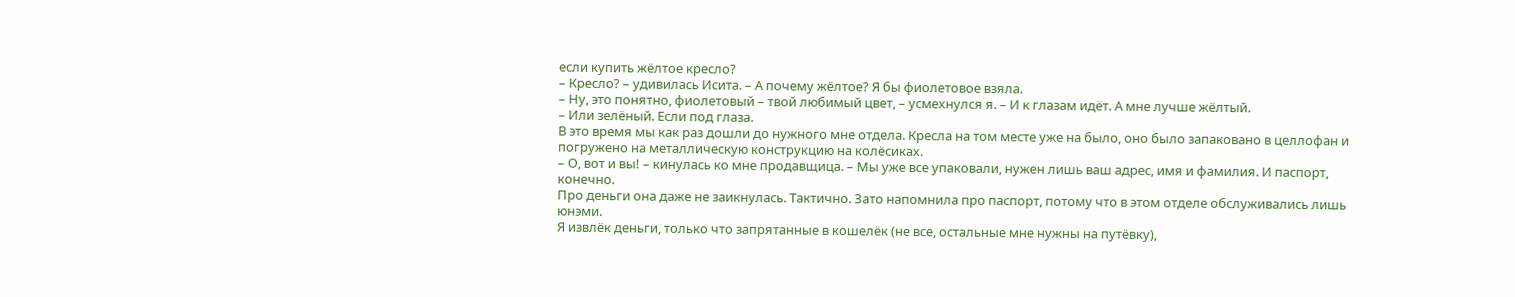если купить жёлтое кресло?
– Кресло? – удивилась Исита. – А почему жёлтое? Я бы фиолетовое взяла.
– Ну, это понятно, фиолетовый – твой любимый цвет, – усмехнулся я. – И к глазам идёт. А мне лучше жёлтый.
– Или зелёный. Если под глаза.
В это время мы как раз дошли до нужного мне отдела. Кресла на том месте уже на было, оно было запаковано в целлофан и погружено на металлическую конструкцию на колёсиках.
– О, вот и вы! – кинулась ко мне продавщица. – Мы уже все упаковали, нужен лишь ваш адрес, имя и фамилия. И паспорт, конечно.
Про деньги она даже не заикнулась. Тактично. Зато напомнила про паспорт, потому что в этом отделе обслуживались лишь юнэми.
Я извлёк деньги, только что запрятанные в кошелёк (не все, остальные мне нужны на путёвку),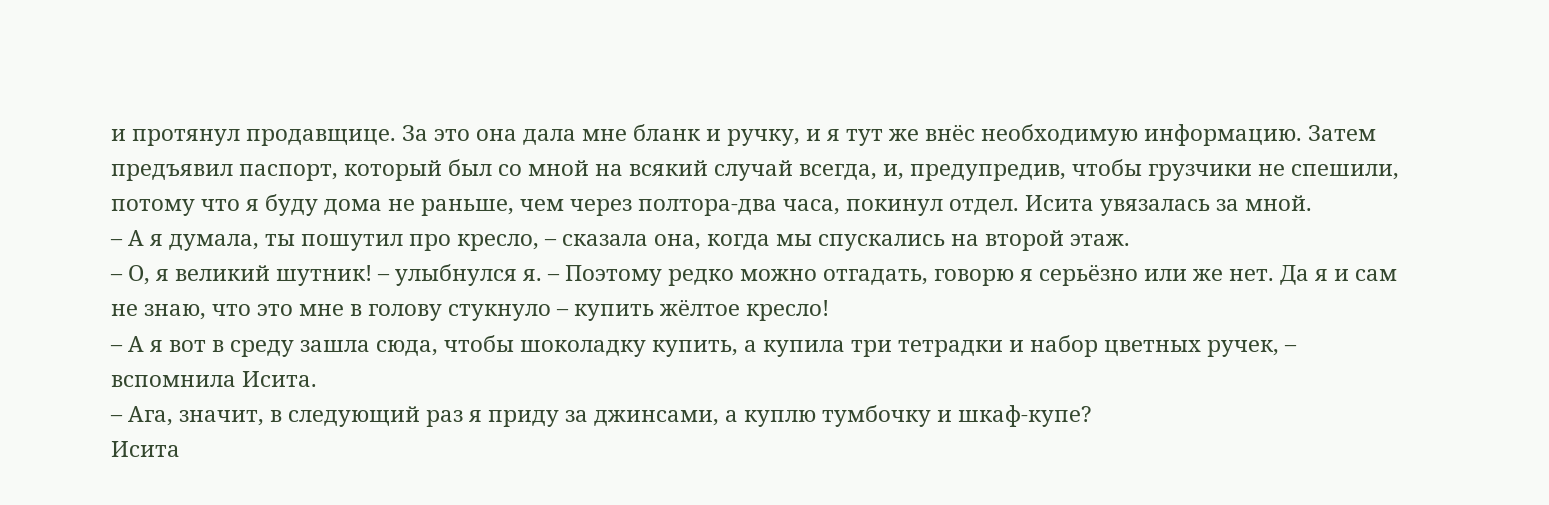и протянул продавщице. За это она дала мне бланк и ручку, и я тут же внёс необходимую информацию. Затем предъявил паспорт, который был со мной на всякий случай всегда, и, предупредив, чтобы грузчики не спешили, потому что я буду дома не раньше, чем через полтора-два часа, покинул отдел. Исита увязалась за мной.
– А я думала, ты пошутил про кресло, – сказала она, когда мы спускались на второй этаж.
– О, я великий шутник! – улыбнулся я. – Поэтому редко можно отгадать, говорю я серьёзно или же нет. Да я и сам не знаю, что это мне в голову стукнуло – купить жёлтое кресло!
– А я вот в среду зашла сюда, чтобы шоколадку купить, а купила три тетрадки и набор цветных ручек, – вспомнила Исита.
– Ага, значит, в следующий раз я приду за джинсами, а куплю тумбочку и шкаф-купе?
Исита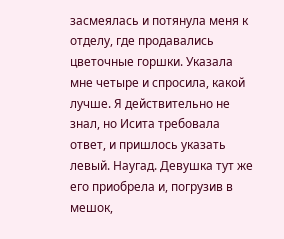засмеялась и потянула меня к отделу, где продавались цветочные горшки. Указала мне четыре и спросила, какой лучше. Я действительно не знал, но Исита требовала ответ, и пришлось указать левый. Наугад. Девушка тут же его приобрела и, погрузив в мешок,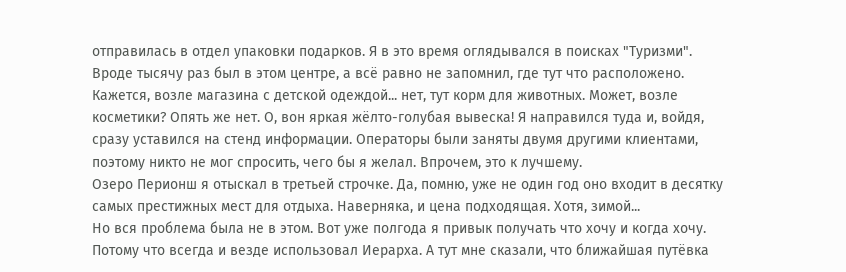отправилась в отдел упаковки подарков. Я в это время оглядывался в поисках "Туризми". Вроде тысячу раз был в этом центре, а всё равно не запомнил, где тут что расположено. Кажется, возле магазина с детской одеждой... нет, тут корм для животных. Может, возле косметики? Опять же нет. О, вон яркая жёлто-голубая вывеска! Я направился туда и, войдя, сразу уставился на стенд информации. Операторы были заняты двумя другими клиентами, поэтому никто не мог спросить, чего бы я желал. Впрочем, это к лучшему.
Озеро Перионш я отыскал в третьей строчке. Да, помню, уже не один год оно входит в десятку самых престижных мест для отдыха. Наверняка, и цена подходящая. Хотя, зимой...
Но вся проблема была не в этом. Вот уже полгода я привык получать что хочу и когда хочу. Потому что всегда и везде использовал Иерарха. А тут мне сказали, что ближайшая путёвка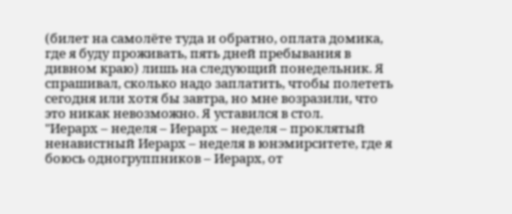(билет на самолёте туда и обратно, оплата домика, где я буду проживать, пять дней пребывания в дивном краю) лишь на следующий понедельник. Я спрашивал, сколько надо заплатить, чтобы полететь сегодня или хотя бы завтра, но мне возразили, что это никак невозможно. Я уставился в стол.
"Иерарх – неделя – Иерарх – неделя – проклятый ненавистный Иерарх – неделя в юнэмирситете, где я боюсь одногруппников – Иерарх, от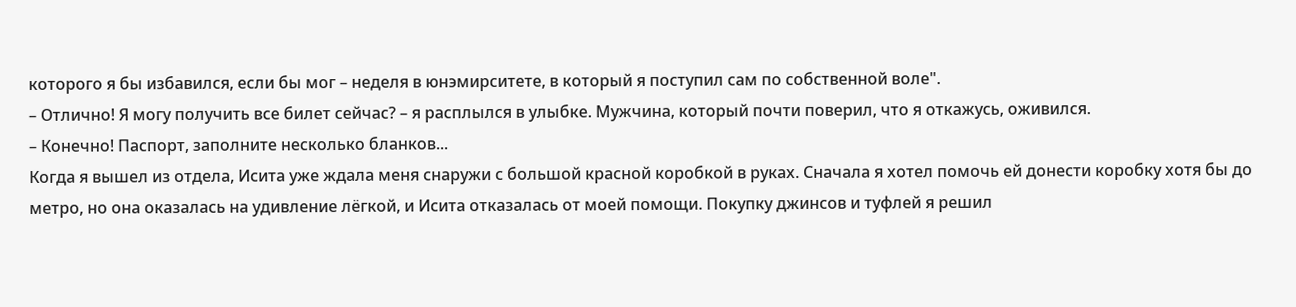которого я бы избавился, если бы мог – неделя в юнэмирситете, в который я поступил сам по собственной воле".
– Отлично! Я могу получить все билет сейчас? – я расплылся в улыбке. Мужчина, который почти поверил, что я откажусь, оживился.
– Конечно! Паспорт, заполните несколько бланков...
Когда я вышел из отдела, Исита уже ждала меня снаружи с большой красной коробкой в руках. Сначала я хотел помочь ей донести коробку хотя бы до метро, но она оказалась на удивление лёгкой, и Исита отказалась от моей помощи. Покупку джинсов и туфлей я решил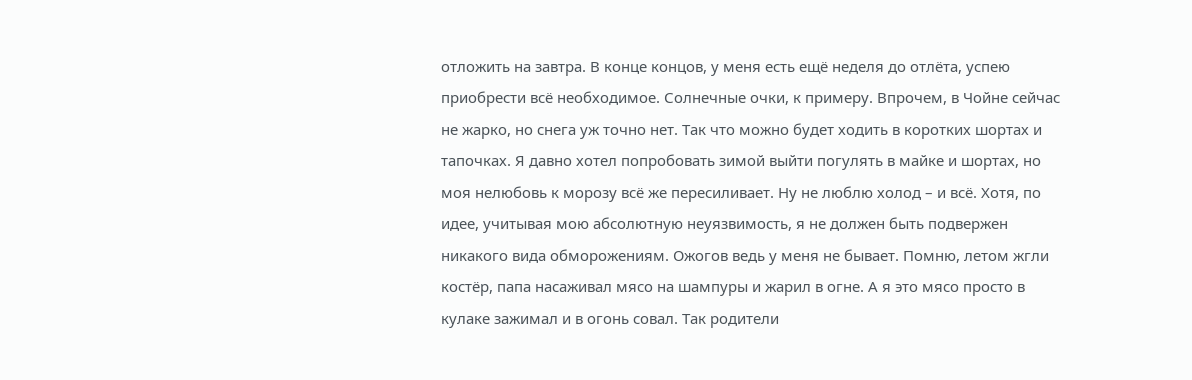отложить на завтра. В конце концов, у меня есть ещё неделя до отлёта, успею приобрести всё необходимое. Солнечные очки, к примеру. Впрочем, в Чойне сейчас не жарко, но снега уж точно нет. Так что можно будет ходить в коротких шортах и тапочках. Я давно хотел попробовать зимой выйти погулять в майке и шортах, но моя нелюбовь к морозу всё же пересиливает. Ну не люблю холод – и всё. Хотя, по идее, учитывая мою абсолютную неуязвимость, я не должен быть подвержен никакого вида обморожениям. Ожогов ведь у меня не бывает. Помню, летом жгли костёр, папа насаживал мясо на шампуры и жарил в огне. А я это мясо просто в кулаке зажимал и в огонь совал. Так родители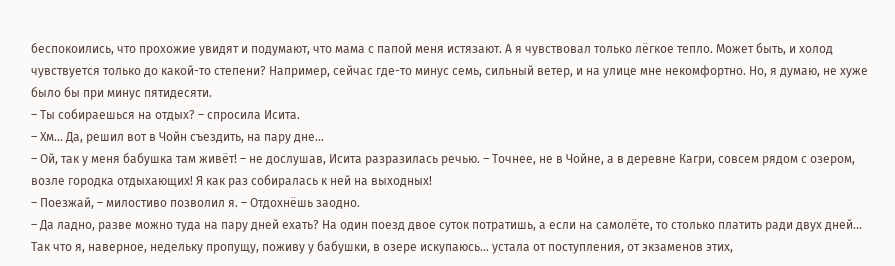беспокоились, что прохожие увидят и подумают, что мама с папой меня истязают. А я чувствовал только лёгкое тепло. Может быть, и холод чувствуется только до какой-то степени? Например, сейчас где-то минус семь, сильный ветер, и на улице мне некомфортно. Но, я думаю, не хуже было бы при минус пятидесяти.
– Ты собираешься на отдых? – спросила Исита.
– Хм... Да, решил вот в Чойн съездить, на пару дне...
– Ой, так у меня бабушка там живёт! – не дослушав, Исита разразилась речью. – Точнее, не в Чойне, а в деревне Кагри, совсем рядом с озером, возле городка отдыхающих! Я как раз собиралась к ней на выходных!
– Поезжай, – милостиво позволил я. – Отдохнёшь заодно.
– Да ладно, разве можно туда на пару дней ехать? На один поезд двое суток потратишь, а если на самолёте, то столько платить ради двух дней... Так что я, наверное, недельку пропущу, поживу у бабушки, в озере искупаюсь... устала от поступления, от экзаменов этих,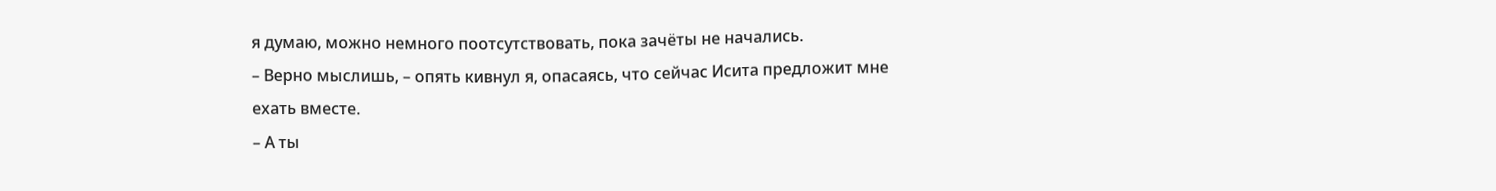я думаю, можно немного поотсутствовать, пока зачёты не начались.
– Верно мыслишь, – опять кивнул я, опасаясь, что сейчас Исита предложит мне ехать вместе.
– А ты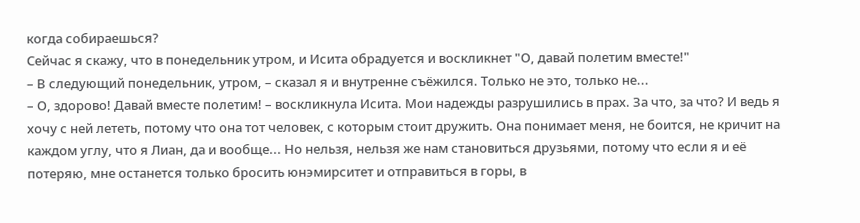когда собираешься?
Сейчас я скажу, что в понедельник утром, и Исита обрадуется и воскликнет "О, давай полетим вместе!"
– В следующий понедельник, утром, – сказал я и внутренне съёжился. Только не это, только не...
– О, здорово! Давай вместе полетим! – воскликнула Исита. Мои надежды разрушились в прах. За что, за что? И ведь я хочу с ней лететь, потому что она тот человек, с которым стоит дружить. Она понимает меня, не боится, не кричит на каждом углу, что я Лиан, да и вообще... Но нельзя, нельзя же нам становиться друзьями, потому что если я и её потеряю, мне останется только бросить юнэмирситет и отправиться в горы, в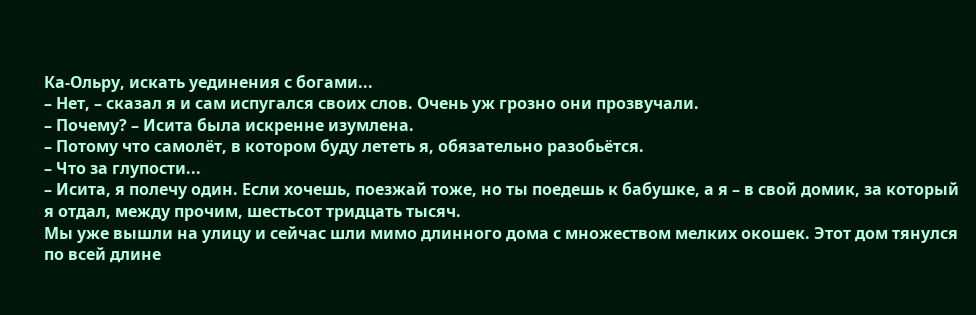Ка-Ольру, искать уединения с богами...
– Нет, – сказал я и сам испугался своих слов. Очень уж грозно они прозвучали.
– Почему? – Исита была искренне изумлена.
– Потому что самолёт, в котором буду лететь я, обязательно разобьётся.
– Что за глупости...
– Исита, я полечу один. Если хочешь, поезжай тоже, но ты поедешь к бабушке, а я – в свой домик, за который я отдал, между прочим, шестьсот тридцать тысяч.
Мы уже вышли на улицу и сейчас шли мимо длинного дома с множеством мелких окошек. Этот дом тянулся по всей длине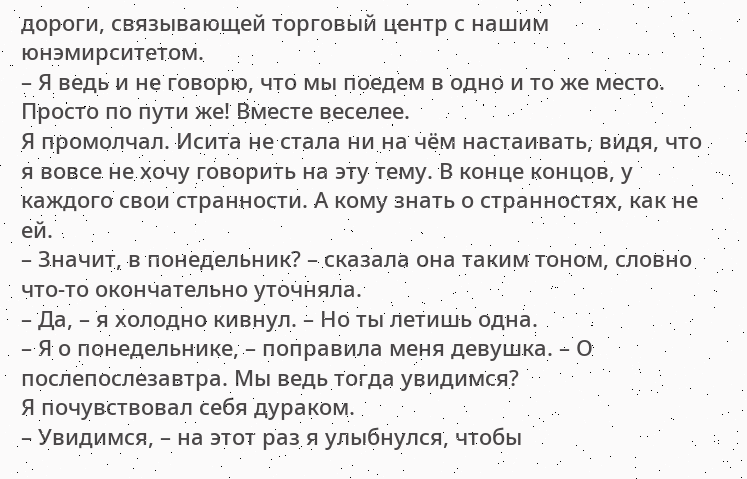дороги, связывающей торговый центр с нашим юнэмирситетом.
– Я ведь и не говорю, что мы поедем в одно и то же место. Просто по пути же! Вместе веселее.
Я промолчал. Исита не стала ни на чём настаивать, видя, что я вовсе не хочу говорить на эту тему. В конце концов, у каждого свои странности. А кому знать о странностях, как не ей.
– Значит, в понедельник? – сказала она таким тоном, словно что-то окончательно уточняла.
– Да, – я холодно кивнул. – Но ты летишь одна.
– Я о понедельнике, – поправила меня девушка. – О послепослезавтра. Мы ведь тогда увидимся?
Я почувствовал себя дураком.
– Увидимся, – на этот раз я улыбнулся, чтобы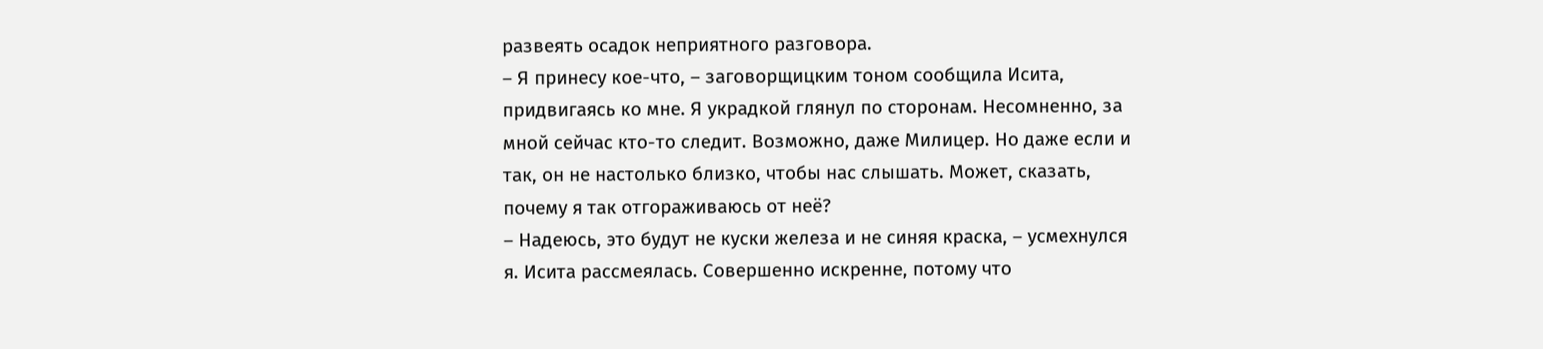развеять осадок неприятного разговора.
– Я принесу кое-что, – заговорщицким тоном сообщила Исита, придвигаясь ко мне. Я украдкой глянул по сторонам. Несомненно, за мной сейчас кто-то следит. Возможно, даже Милицер. Но даже если и так, он не настолько близко, чтобы нас слышать. Может, сказать, почему я так отгораживаюсь от неё?
– Надеюсь, это будут не куски железа и не синяя краска, – усмехнулся я. Исита рассмеялась. Совершенно искренне, потому что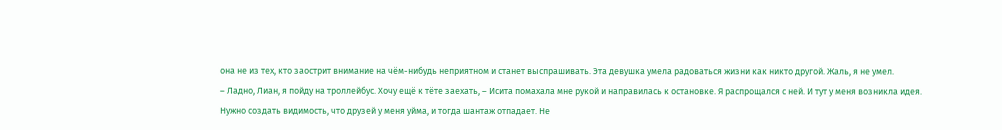она не из тех, кто заострит внимание на чём-нибудь неприятном и станет выспрашивать. Эта девушка умела радоваться жизни как никто другой. Жаль, я не умел.
– Ладно, Лиан, я пойду на троллейбус. Хочу ещё к тёте заехать, – Исита помахала мне рукой и направилась к остановке. Я распрощался с ней. И тут у меня возникла идея.
Нужно создать видимость, что друзей у меня уйма, и тогда шантаж отпадает. Не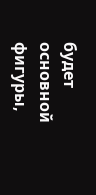будет основной фигуры,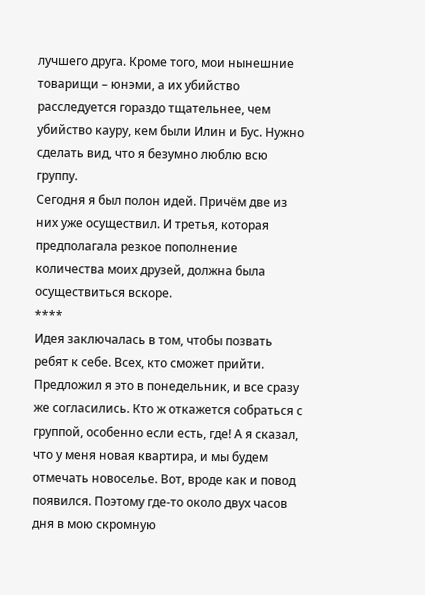лучшего друга. Кроме того, мои нынешние товарищи – юнэми, а их убийство расследуется гораздо тщательнее, чем убийство кауру, кем были Илин и Бус. Нужно сделать вид, что я безумно люблю всю группу.
Сегодня я был полон идей. Причём две из них уже осуществил. И третья, которая предполагала резкое пополнение количества моих друзей, должна была осуществиться вскоре.
****
Идея заключалась в том, чтобы позвать ребят к себе. Всех, кто сможет прийти. Предложил я это в понедельник, и все сразу же согласились. Кто ж откажется собраться с группой, особенно если есть, где! А я сказал, что у меня новая квартира, и мы будем отмечать новоселье. Вот, вроде как и повод появился. Поэтому где-то около двух часов дня в мою скромную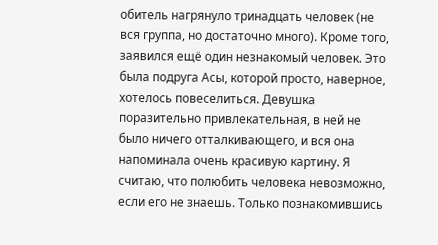обитель нагрянуло тринадцать человек (не вся группа, но достаточно много). Кроме того, заявился ещё один незнакомый человек. Это была подруга Асы, которой просто, наверное, хотелось повеселиться. Девушка поразительно привлекательная, в ней не было ничего отталкивающего, и вся она напоминала очень красивую картину. Я считаю, что полюбить человека невозможно, если его не знаешь. Только познакомившись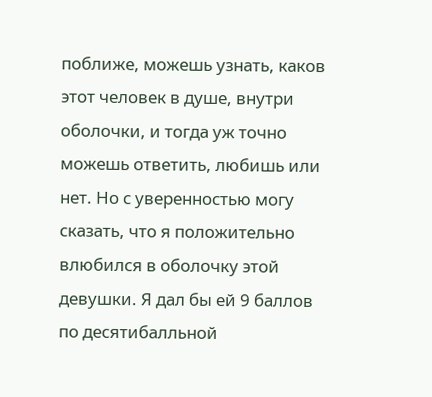поближе, можешь узнать, каков этот человек в душе, внутри оболочки, и тогда уж точно можешь ответить, любишь или нет. Но с уверенностью могу сказать, что я положительно влюбился в оболочку этой девушки. Я дал бы ей 9 баллов по десятибалльной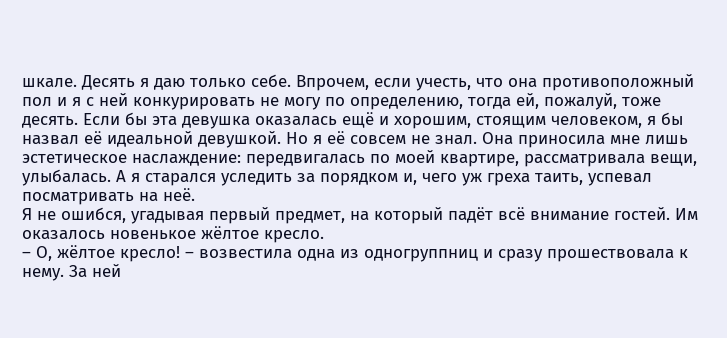шкале. Десять я даю только себе. Впрочем, если учесть, что она противоположный пол и я с ней конкурировать не могу по определению, тогда ей, пожалуй, тоже десять. Если бы эта девушка оказалась ещё и хорошим, стоящим человеком, я бы назвал её идеальной девушкой. Но я её совсем не знал. Она приносила мне лишь эстетическое наслаждение: передвигалась по моей квартире, рассматривала вещи, улыбалась. А я старался уследить за порядком и, чего уж греха таить, успевал посматривать на неё.
Я не ошибся, угадывая первый предмет, на который падёт всё внимание гостей. Им оказалось новенькое жёлтое кресло.
– О, жёлтое кресло! – возвестила одна из одногруппниц и сразу прошествовала к нему. За ней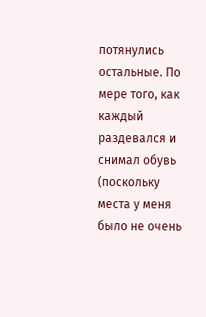потянулись остальные. По мере того, как каждый раздевался и снимал обувь (поскольку места у меня было не очень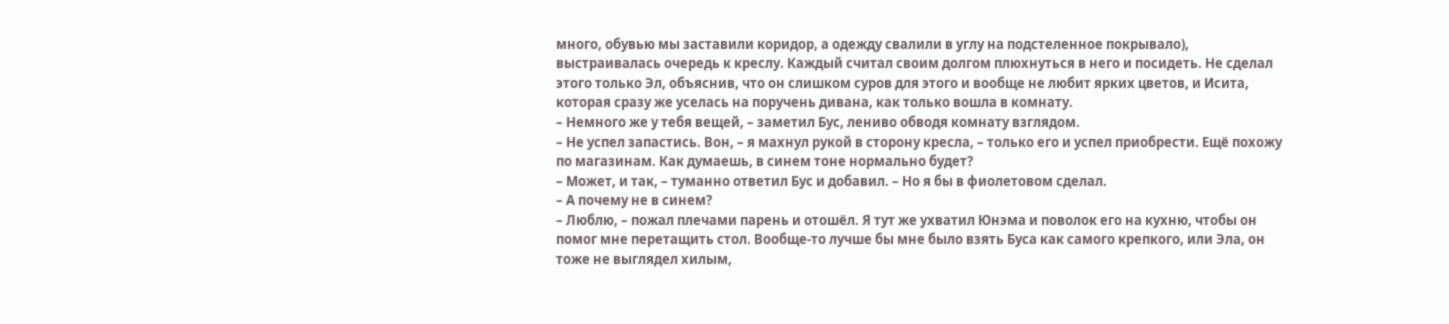много, обувью мы заставили коридор, а одежду свалили в углу на подстеленное покрывало), выстраивалась очередь к креслу. Каждый считал своим долгом плюхнуться в него и посидеть. Не сделал этого только Эл, объяснив, что он слишком суров для этого и вообще не любит ярких цветов, и Исита, которая сразу же уселась на поручень дивана, как только вошла в комнату.
– Немного же у тебя вещей, – заметил Бус, лениво обводя комнату взглядом.
– Не успел запастись. Вон, – я махнул рукой в сторону кресла, – только его и успел приобрести. Ещё похожу по магазинам. Как думаешь, в синем тоне нормально будет?
– Может, и так, – туманно ответил Бус и добавил. – Но я бы в фиолетовом сделал.
– А почему не в синем?
– Люблю, – пожал плечами парень и отошёл. Я тут же ухватил Юнэма и поволок его на кухню, чтобы он помог мне перетащить стол. Вообще-то лучше бы мне было взять Буса как самого крепкого, или Эла, он тоже не выглядел хилым,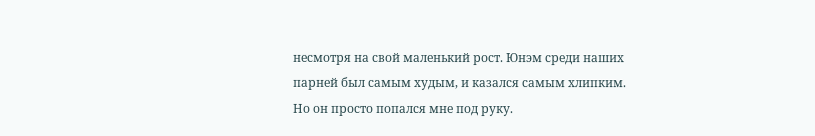несмотря на свой маленький рост. Юнэм среди наших парней был самым худым, и казался самым хлипким. Но он просто попался мне под руку.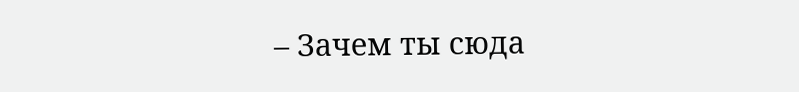– Зачем ты сюда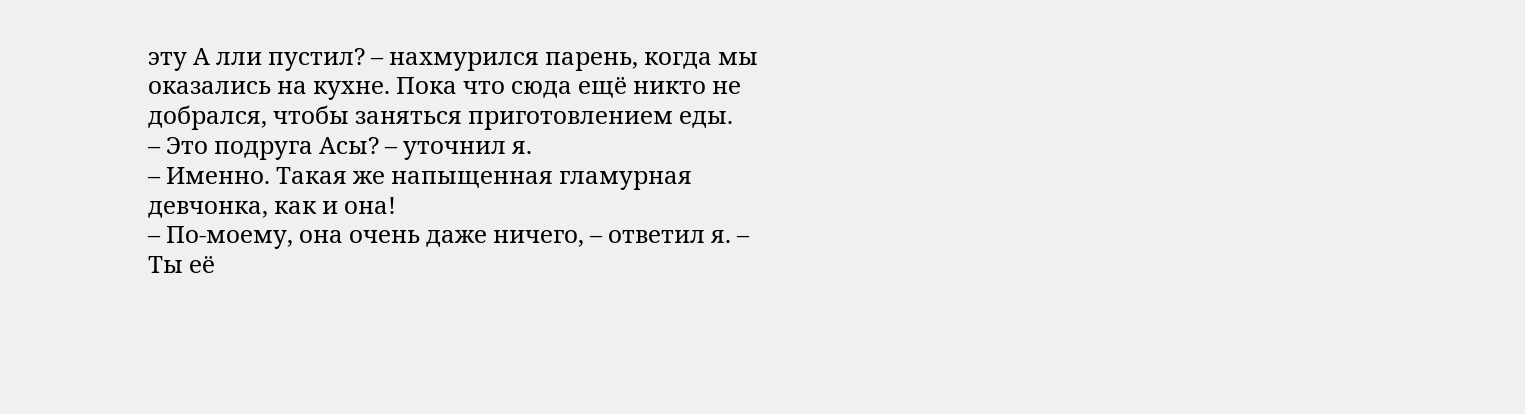эту А лли пустил? – нахмурился парень, когда мы оказались на кухне. Пока что сюда ещё никто не добрался, чтобы заняться приготовлением еды.
– Это подруга Асы? – уточнил я.
– Именно. Такая же напыщенная гламурная девчонка, как и она!
– По-моему, она очень даже ничего, – ответил я. – Ты её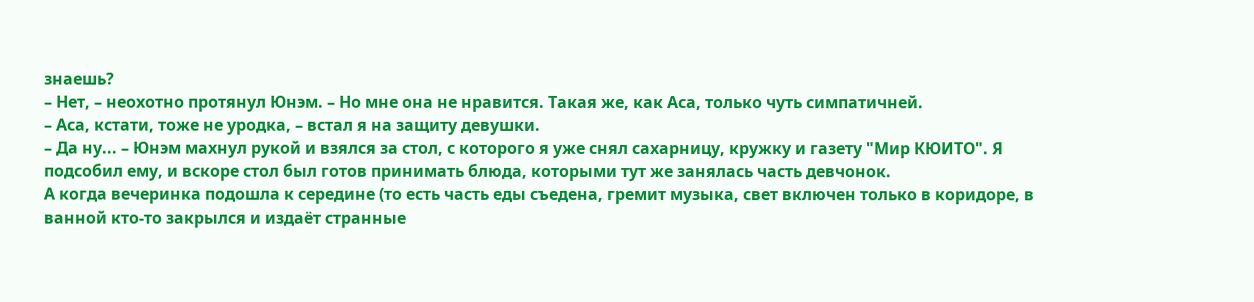знаешь?
– Нет, – неохотно протянул Юнэм. – Но мне она не нравится. Такая же, как Аса, только чуть симпатичней.
– Аса, кстати, тоже не уродка, – встал я на защиту девушки.
– Да ну... – Юнэм махнул рукой и взялся за стол, с которого я уже снял сахарницу, кружку и газету "Мир КЮИТО". Я подсобил ему, и вскоре стол был готов принимать блюда, которыми тут же занялась часть девчонок.
А когда вечеринка подошла к середине (то есть часть еды съедена, гремит музыка, свет включен только в коридоре, в ванной кто-то закрылся и издаёт странные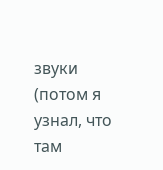звуки (потом я узнал, что там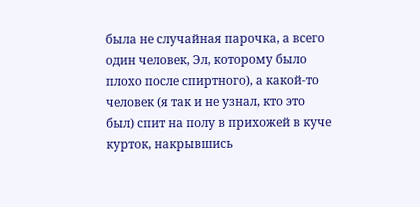была не случайная парочка, а всего один человек, Эл, которому было плохо после спиртного), а какой-то человек (я так и не узнал, кто это был) спит на полу в прихожей в куче курток, накрывшись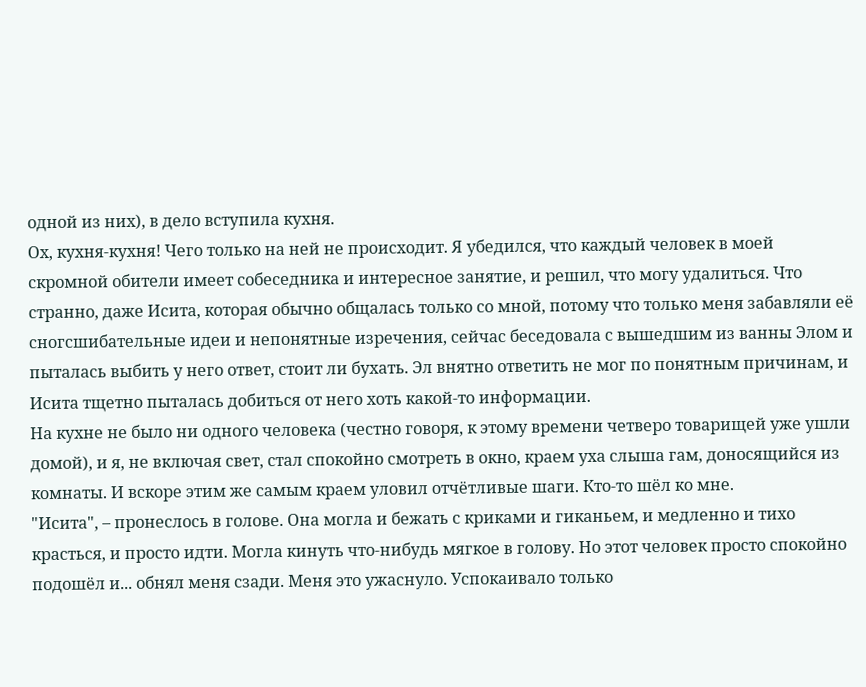одной из них), в дело вступила кухня.
Ох, кухня-кухня! Чего только на ней не происходит. Я убедился, что каждый человек в моей скромной обители имеет собеседника и интересное занятие, и решил, что могу удалиться. Что странно, даже Исита, которая обычно общалась только со мной, потому что только меня забавляли её сногсшибательные идеи и непонятные изречения, сейчас беседовала с вышедшим из ванны Элом и пыталась выбить у него ответ, стоит ли бухать. Эл внятно ответить не мог по понятным причинам, и Исита тщетно пыталась добиться от него хоть какой-то информации.
На кухне не было ни одного человека (честно говоря, к этому времени четверо товарищей уже ушли домой), и я, не включая свет, стал спокойно смотреть в окно, краем уха слыша гам, доносящийся из комнаты. И вскоре этим же самым краем уловил отчётливые шаги. Кто-то шёл ко мне.
"Исита", – пронеслось в голове. Она могла и бежать с криками и гиканьем, и медленно и тихо красться, и просто идти. Могла кинуть что-нибудь мягкое в голову. Но этот человек просто спокойно подошёл и... обнял меня сзади. Меня это ужаснуло. Успокаивало только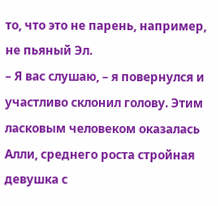то, что это не парень, например, не пьяный Эл.
– Я вас слушаю, – я повернулся и участливо склонил голову. Этим ласковым человеком оказалась Алли, среднего роста стройная девушка с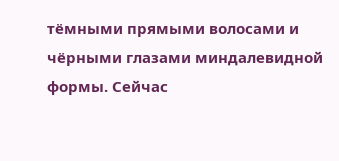тёмными прямыми волосами и чёрными глазами миндалевидной формы. Сейчас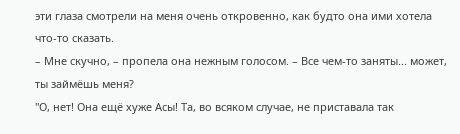эти глаза смотрели на меня очень откровенно, как будто она ими хотела что-то сказать.
– Мне скучно, – пропела она нежным голосом. – Все чем-то заняты... может, ты займёшь меня?
"О, нет! Она ещё хуже Асы! Та, во всяком случае, не приставала так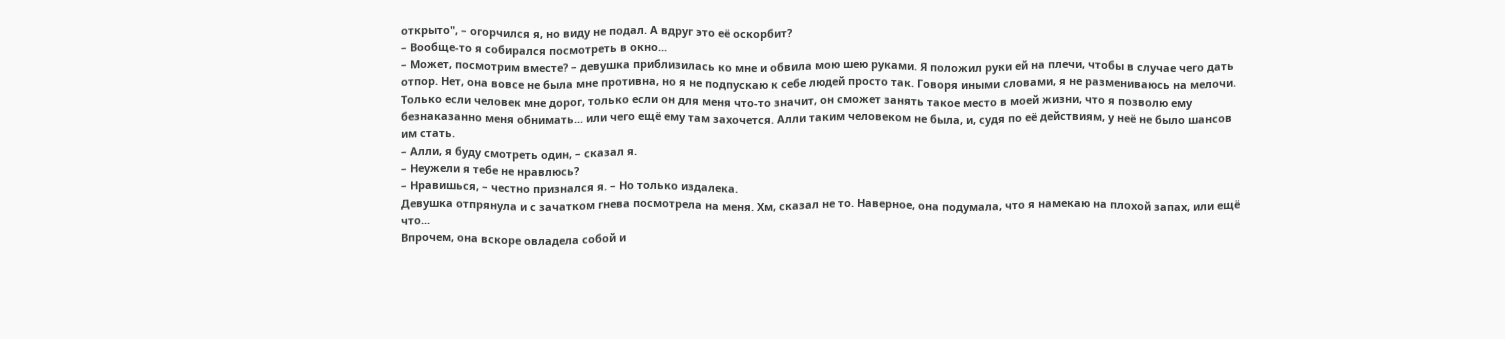открыто", – огорчился я, но виду не подал. А вдруг это её оскорбит?
– Вообще-то я собирался посмотреть в окно...
– Может, посмотрим вместе? – девушка приблизилась ко мне и обвила мою шею руками. Я положил руки ей на плечи, чтобы в случае чего дать отпор. Нет, она вовсе не была мне противна, но я не подпускаю к себе людей просто так. Говоря иными словами, я не размениваюсь на мелочи. Только если человек мне дорог, только если он для меня что-то значит, он сможет занять такое место в моей жизни, что я позволю ему безнаказанно меня обнимать... или чего ещё ему там захочется. Алли таким человеком не была, и, судя по её действиям, у неё не было шансов им стать.
– Алли, я буду смотреть один, – сказал я.
– Неужели я тебе не нравлюсь?
– Нравишься, – честно признался я. – Но только издалека.
Девушка отпрянула и с зачатком гнева посмотрела на меня. Хм, сказал не то. Наверное, она подумала, что я намекаю на плохой запах, или ещё что...
Впрочем, она вскоре овладела собой и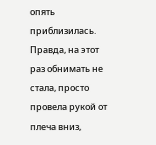опять приблизилась. Правда, на этот раз обнимать не стала, просто провела рукой от плеча вниз,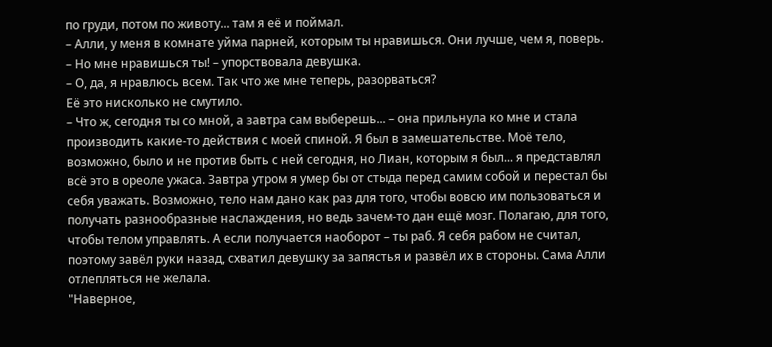по груди, потом по животу... там я её и поймал.
– Алли, у меня в комнате уйма парней, которым ты нравишься. Они лучше, чем я, поверь.
– Но мне нравишься ты! – упорствовала девушка.
– О, да, я нравлюсь всем. Так что же мне теперь, разорваться?
Её это нисколько не смутило.
– Что ж, сегодня ты со мной, а завтра сам выберешь... – она прильнула ко мне и стала производить какие-то действия с моей спиной. Я был в замешательстве. Моё тело, возможно, было и не против быть с ней сегодня, но Лиан, которым я был... я представлял всё это в ореоле ужаса. Завтра утром я умер бы от стыда перед самим собой и перестал бы себя уважать. Возможно, тело нам дано как раз для того, чтобы вовсю им пользоваться и получать разнообразные наслаждения, но ведь зачем-то дан ещё мозг. Полагаю, для того, чтобы телом управлять. А если получается наоборот – ты раб. Я себя рабом не считал, поэтому завёл руки назад, схватил девушку за запястья и развёл их в стороны. Сама Алли отлепляться не желала.
"Наверное,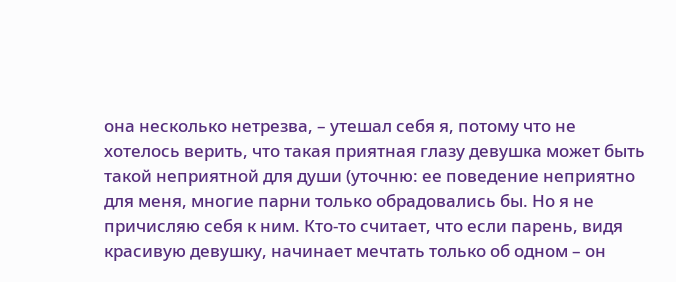она несколько нетрезва, – утешал себя я, потому что не хотелось верить, что такая приятная глазу девушка может быть такой неприятной для души (уточню: ее поведение неприятно для меня, многие парни только обрадовались бы. Но я не причисляю себя к ним. Кто-то считает, что если парень, видя красивую девушку, начинает мечтать только об одном – он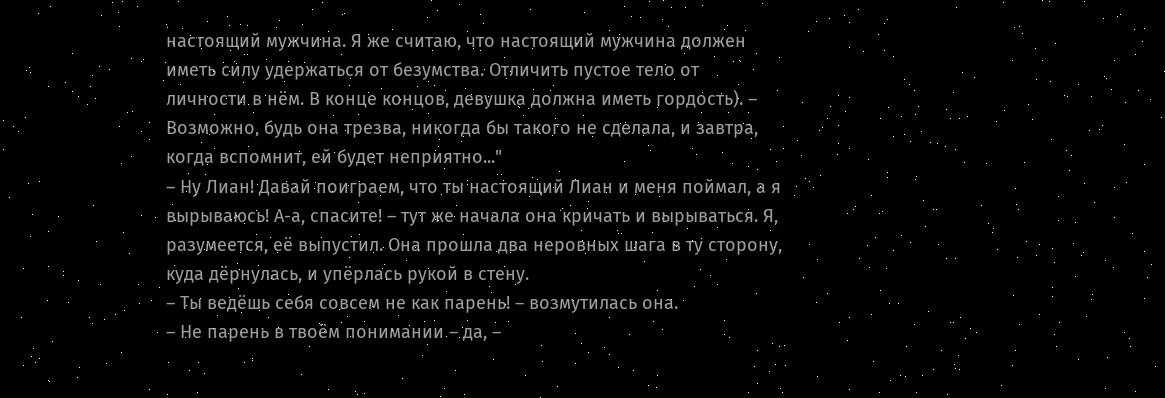настоящий мужчина. Я же считаю, что настоящий мужчина должен иметь силу удержаться от безумства. Отличить пустое тело от личности в нём. В конце концов, девушка должна иметь гордость). – Возможно, будь она трезва, никогда бы такого не сделала, и завтра, когда вспомнит, ей будет неприятно..."
– Ну Лиан! Давай поиграем, что ты настоящий Лиан и меня поймал, а я вырываюсь! А-а, спасите! – тут же начала она кричать и вырываться. Я, разумеется, её выпустил. Она прошла два неровных шага в ту сторону, куда дёрнулась, и упёрлась рукой в стену.
– Ты ведёшь себя совсем не как парень! – возмутилась она.
– Не парень в твоём понимании – да, –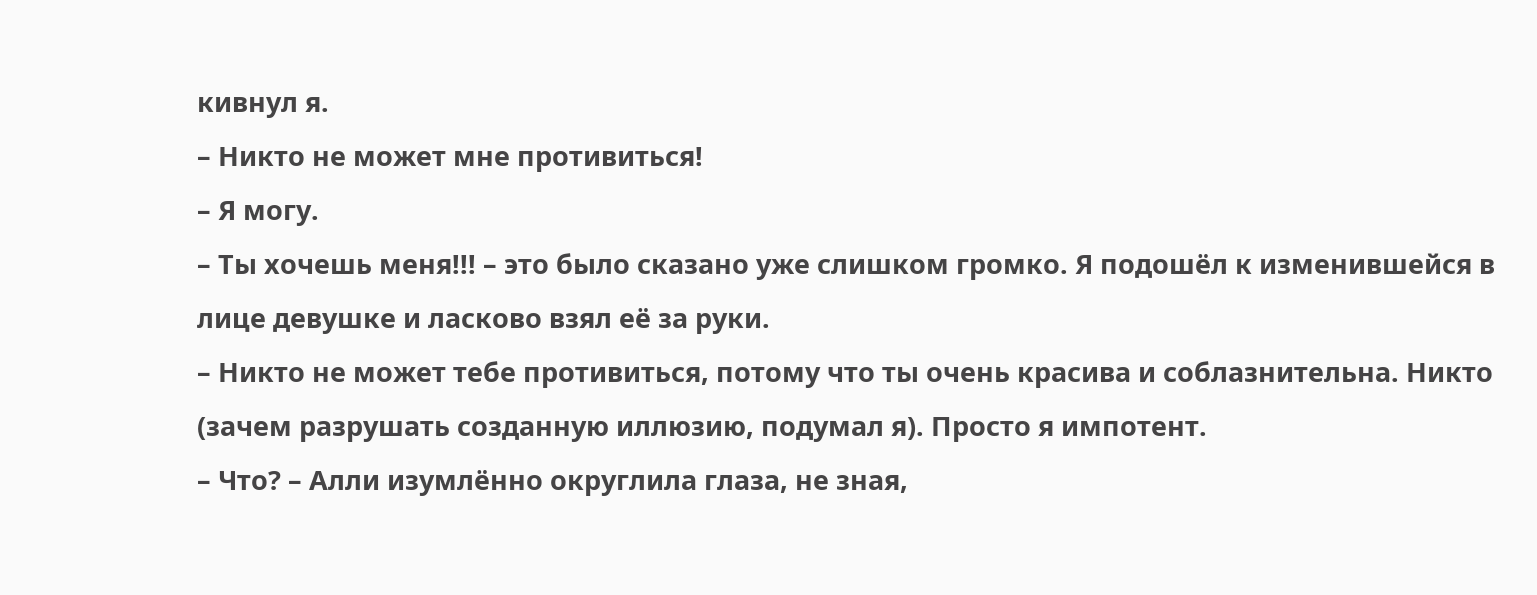кивнул я.
– Никто не может мне противиться!
– Я могу.
– Ты хочешь меня!!! – это было сказано уже слишком громко. Я подошёл к изменившейся в лице девушке и ласково взял её за руки.
– Никто не может тебе противиться, потому что ты очень красива и соблазнительна. Никто (зачем разрушать созданную иллюзию, подумал я). Просто я импотент.
– Что? – Алли изумлённо округлила глаза, не зная,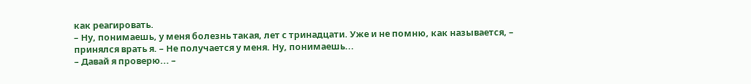как реагировать.
– Ну, понимаешь, у меня болезнь такая, лет с тринадцати. Уже и не помню, как называется, – принялся врать я. – Не получается у меня. Ну, понимаешь...
– Давай я проверю... –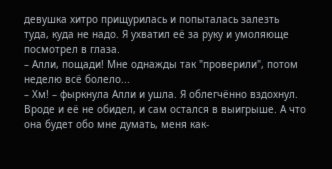девушка хитро прищурилась и попыталась залезть туда, куда не надо. Я ухватил её за руку и умоляюще посмотрел в глаза.
– Алли, пощади! Мне однажды так "проверили", потом неделю всё болело...
– Хм! – фыркнула Алли и ушла. Я облегчённо вздохнул. Вроде и её не обидел, и сам остался в выигрыше. А что она будет обо мне думать, меня как-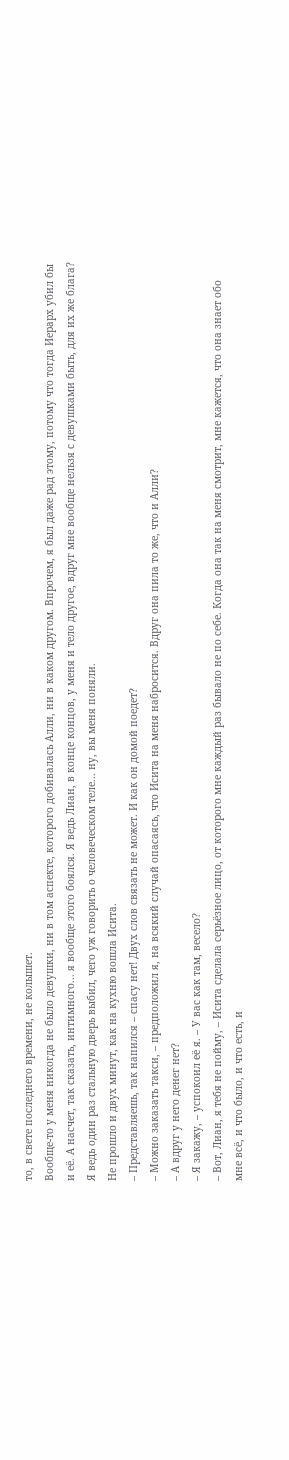то, в свете последнего времени, не колышет.
Вообще-то у меня никогда не было девушки, ни в том аспекте, которого добивалась Алли, ни в каком другом. Впрочем, я был даже рад этому, потому что тогда Иерарх убил бы и её. А насчет, так сказать, интимного... я вообще этого боялся. Я ведь Лиан, в конце концов, у меня и тело другое, вдруг мне вообще нельзя с девушками быть, для их же блага? Я ведь один раз стальную дверь выбил, чего уж говорить о человеческом теле... ну, вы меня поняли.
Не прошло и двух минут, как на кухню вошла Исита.
– Представляешь, так напился – спасу нет! Двух слов связать не может. И как он домой поедет?
– Можно заказать такси, – предположил я, на всякий случай опасаясь, что Исита на меня набросится. Вдруг она пила то же, что и Алли?
– А вдруг у него денег нет?
– Я закажу, – успокоил её я. – У вас как там, весело?
– Вот, Лиан, я тебя не пойму, – Исита сделала серьёзное лицо, от которого мне каждый раз бывало не по себе. Когда она так на меня смотрит, мне кажется, что она знает обо мне всё, и что было, и что есть, и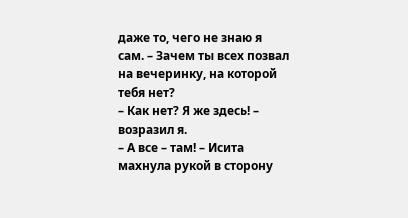даже то, чего не знаю я сам. – Зачем ты всех позвал на вечеринку, на которой тебя нет?
– Как нет? Я же здесь! – возразил я.
– А все – там! – Исита махнула рукой в сторону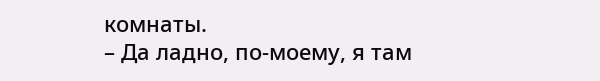комнаты.
– Да ладно, по-моему, я там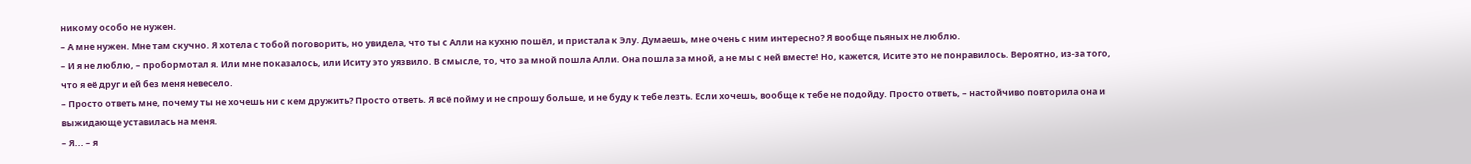никому особо не нужен.
– А мне нужен. Мне там скучно. Я хотела с тобой поговорить, но увидела, что ты с Алли на кухню пошёл, и пристала к Элу. Думаешь, мне очень с ним интересно? Я вообще пьяных не люблю.
– И я не люблю, – пробормотал я. Или мне показалось, или Иситу это уязвило. В смысле, то, что за мной пошла Алли. Она пошла за мной, а не мы с ней вместе! Но, кажется, Исите это не понравилось. Вероятно, из-за того, что я её друг и ей без меня невесело.
– Просто ответь мне, почему ты не хочешь ни с кем дружить? Просто ответь. Я всё пойму и не спрошу больше, и не буду к тебе лезть. Если хочешь, вообще к тебе не подойду. Просто ответь, – настойчиво повторила она и выжидающе уставилась на меня.
– Я... – я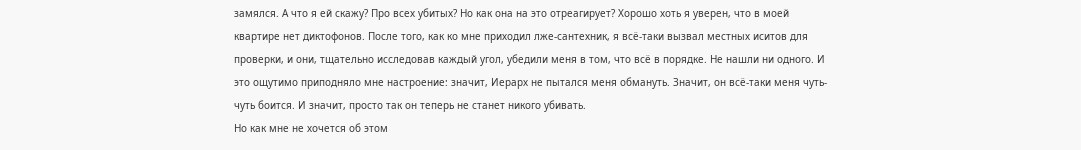замялся. А что я ей скажу? Про всех убитых? Но как она на это отреагирует? Хорошо хоть я уверен, что в моей квартире нет диктофонов. После того, как ко мне приходил лже-сантехник, я всё-таки вызвал местных иситов для проверки, и они, тщательно исследовав каждый угол, убедили меня в том, что всё в порядке. Не нашли ни одного. И это ощутимо приподняло мне настроение: значит, Иерарх не пытался меня обмануть. Значит, он всё-таки меня чуть-чуть боится. И значит, просто так он теперь не станет никого убивать.
Но как мне не хочется об этом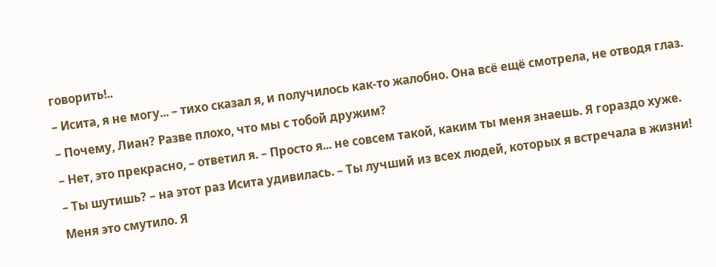говорить!..
– Исита, я не могу... – тихо сказал я, и получилось как-то жалобно. Она всё ещё смотрела, не отводя глаз.
– Почему, Лиан? Разве плохо, что мы с тобой дружим?
– Нет, это прекрасно, – ответил я. – Просто я... не совсем такой, каким ты меня знаешь. Я гораздо хуже.
– Ты шутишь? – на этот раз Исита удивилась. – Ты лучший из всех людей, которых я встречала в жизни!
Меня это смутило. Я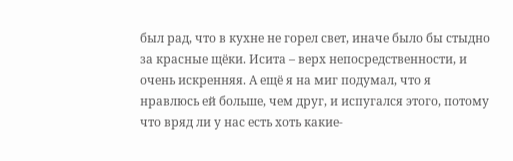был рад, что в кухне не горел свет, иначе было бы стыдно за красные щёки. Исита – верх непосредственности, и очень искренняя. А ещё я на миг подумал, что я нравлюсь ей больше, чем друг, и испугался этого, потому что вряд ли у нас есть хоть какие-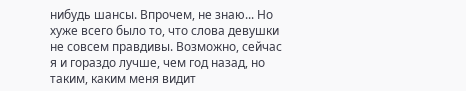нибудь шансы. Впрочем, не знаю... Но хуже всего было то, что слова девушки не совсем правдивы. Возможно, сейчас я и гораздо лучше, чем год назад, но таким, каким меня видит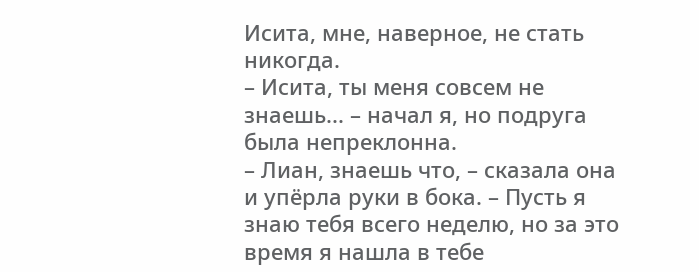Исита, мне, наверное, не стать никогда.
– Исита, ты меня совсем не знаешь... – начал я, но подруга была непреклонна.
– Лиан, знаешь что, – сказала она и упёрла руки в бока. – Пусть я знаю тебя всего неделю, но за это время я нашла в тебе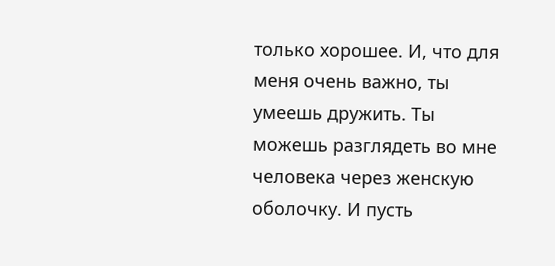только хорошее. И, что для меня очень важно, ты умеешь дружить. Ты можешь разглядеть во мне человека через женскую оболочку. И пусть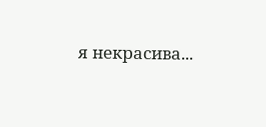я некрасива...